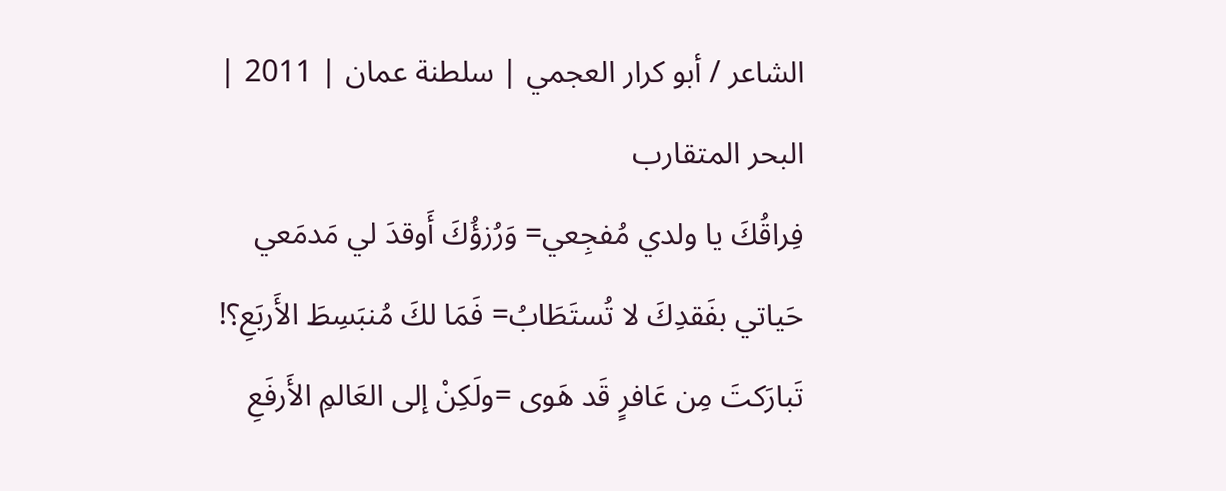الشاعر / أبو كرار العجمي | سلطنة عمان | 2011 | البحر المتقارب
فِراقُكَ يا ولدي مُفجِعي= وَرُزؤُكَ أَوقدَ لي مَدمَعي
حَياتي بفَقدِكَ لا تُستَطَابُ= فَمَا لكَ مُنبَسِطَ الأَربَعِ؟!
تَبارَكتَ مِن عَافرٍ قَد هَوى =ولَكِنْ إلى العَالمِ الأَرفَعِ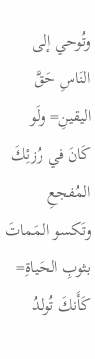وتُوحي إلى النَاسِ حَقَّ اليقينِ= ولَو كَانَ في رُزئِكَ المُفجعِ
وتَكسو المَماتَ بثوبِ الحَياةِ= كَأَنكَ تُولدُ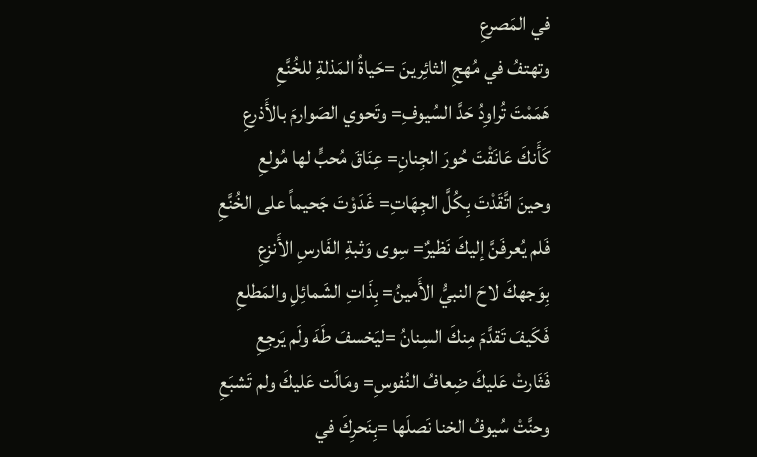في المَصرعِ
وتهتفُ في مُهجِ الثائِرينَ =حَياةُ المَذلةِ للخُنَّعِ
هَمَمْتَ تُراوِدُ حَدَّ السُيوفِ= وتَحوي الصَوارمَ بالأَذرعِ
كَأَنكَ عَانَقْتَ حُورَ الجِنانِ= عِنَاقَ مُحبٍّ لها مُولعِ
وحينَ اتَّقَدْتَ بِكُلَّ الجِهَاتِ= غَدَوْتَ جَحيماً على الخُنَّعِ
فَلم يُعرفَنَّ إليكَ نَظيرٌ= سِوى وَثبةِ الفَارسِ الأَنزعِ
بِوَجهكَ لاحَ النبيُّ الأَمينُ= بِذَاتِ الشَمائِلِ والمَطلعِ
فَكَيفَ تَقدَّمَ مِنكَ السِنانُ =ليَخسفَ طَهَ ولَم يَرجِعِ
فَثَارتْ عَليكَ ضِعافُ النُفوسِ= ومَالَت عَليكَ ولم تَشبَعِ
وحنَّتْ سُيوفُ الخنا نَصلَها =بِنَحرِكَ في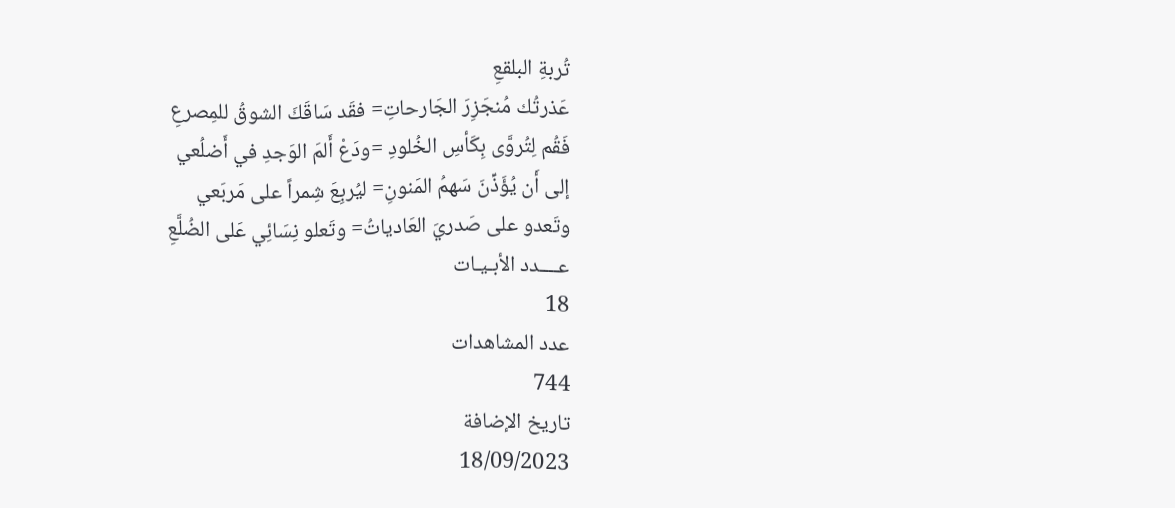تُربةِ البلقعِ
عَذرتُك مُنجَزِرَ الجَارحاتِ= فقَد سَاقَكَ الشوقُ للمِصرعِ
فَقُم لِتُروَّى بِكَأسِ الخُلودِ =ودَعْ أَلمَ الوَجدِ في أَضلُعي
إلى أَن يُؤَذِّنَ سَهمُ المَنونِ= ليُربِعَ شِمراً على مَربَعي
وتَعدو على صَدريَ العَادياتُ= وتَعلو نِسَائِي عَلى الضُلَّعِ
عــــدد الأبـيـات
18
عدد المشاهدات
744
تاريخ الإضافة
18/09/2023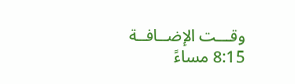وقـــت الإضــافــة
8:15 مساءً